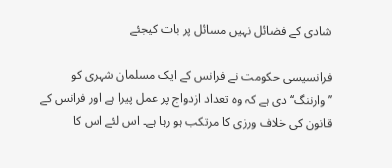شادی کے فضائل نہیں مسائل پر بات کیجئے

فرانسیسی حکومت نے فرانس کے ایک مسلمان شہری کو ’’وارننگ‘‘ دی ہے کہ وہ تعداد ازدواج پر عمل پیرا ہے اور فرانس کے قانون کی خلاف ورزی کا مرتکب ہو رہا ہے۔ اس لئے اس کا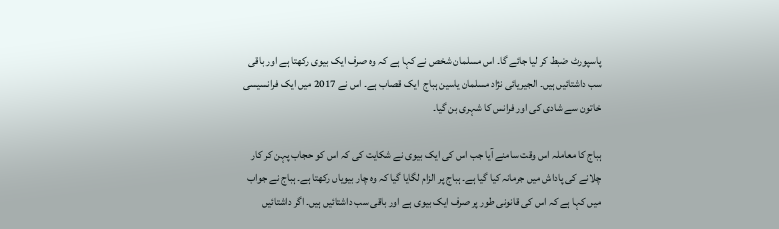پاسپورٹ ضبط کر لیا جائے گا۔ اس مسلمان شخص نے کہا ہے کہ وہ صرف ایک بیوی رکھتا ہے اور باقی سب داشتائیں ہیں۔ الجیریائی نژاد مسلمان یاسین ہباج  ایک قصاب ہے۔ اس نے 2017 میں ایک فرانسیسی خاتون سے شادی کی اور فرانس کا شہری بن گیا۔

ہباج کا معاملہ اس وقت سامنے آیا جب اس کی ایک بیوی نے شکایت کی کہ اس کو حجاب پہن کر کار چلانے کی پاداش میں جرمانہ کیا گیا ہے۔ ہباج پر الزام لگایا گیا کہ وہ چار بیویاں رکھتا ہے۔ ہباج نے جواب میں کہا ہے کہ اس کی قانونی طور پر صرف ایک بیوی ہے اور باقی سب داشتائیں ہیں۔ اگر داشتائیں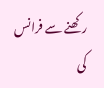رکھنے سے فرانس کی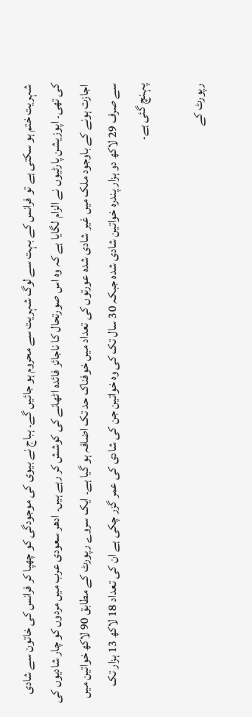شہریت ختم ہو سکتی ہے تو فرانس کے بہت سے لوگ شہریت سے محروم ہو جائیں گے۔ ہباج نے بیوی کی موجودگی کو چھپا کر فرانس کی خاتون سے شادی کی تھی۔ اپوزیشن پارٹیوں نے الزام لگایا ہے کہ وہ اس صورتحال کا ناجائز فائدہ اٹھانے کی کوشش کر رہے ہیں۔ ادھر سعودی عرب میں مردوں کو چار شادیوں کی اجازت ہونے کے باوجود ملک میں غیر شادی شدہ عورتوں کی تعداد میں خوفناک حد تک اضافہ ہو گیا ہے۔ ایک سروے رپورٹ کے مطابق 90 لاکھ خواتین میں سے صرف 29 لاکھ دو ہزار پندرہ خواتین شادی شدہ جبکہ 30 سال تک کی وہ خواتین جن کی شادی کی عمر گزر چکی ہے ان کی تعداد 18 لاکھ 13 ہزار تک پہنچ گئی ہے۔

رپورٹ کے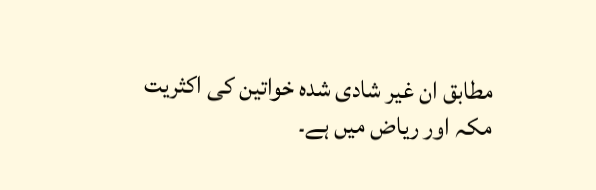مطابق ان غیر شادی شدہ خواتین کی اکثریت مکہ اور ریاض میں ہے۔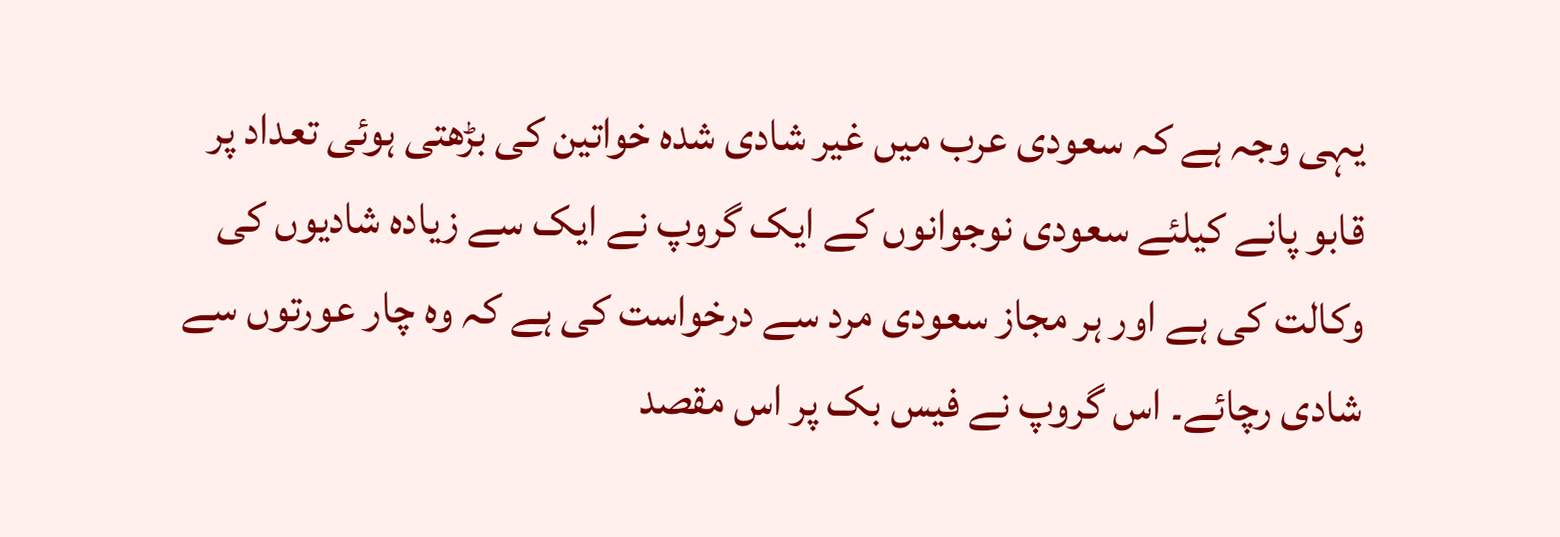یہی وجہ ہے کہ سعودی عرب میں غیر شادی شدہ خواتین کی بڑھتی ہوئی تعداد پر قابو پانے کیلئے سعودی نوجوانوں کے ایک گروپ نے ایک سے زیادہ شادیوں کی وکالت کی ہے اور ہر مجاز سعودی مرد سے درخواست کی ہے کہ وہ چار عورتوں سے شادی رچائے۔ اس گروپ نے فیس بک پر اس مقصد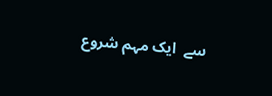سے  ایک مہم شروع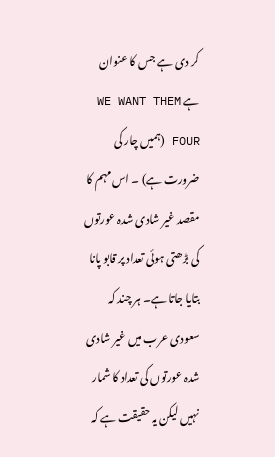کر دی ہے جس کا عنوان ہے WE WANT THEM FOUR (ہمیں چار کی ضرورت ہے) ۔ اس مہم کا مقصد غیر شادی شدہ عورتوں کی بڑھتی ہوئی تعداد پر قابو پانا بتایا جاتا ہے۔ ہر چند کہ سعودی عرب میں غیر شادی شدہ عورتوں کی تعداد کا شمار نہیں لیکن یہ حقیقت ہے کہ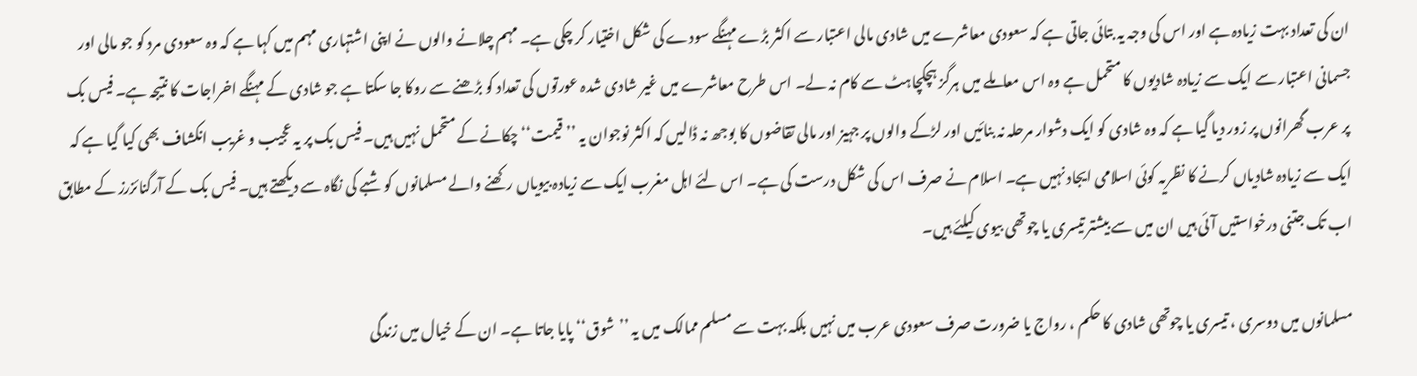ان کی تعداد بہت زیادہ ہے اور اس کی وجہ یہ بتائی جاتی ہے کہ سعودی معاشرے میں شادی مالی اعتبار سے اکثر بڑے مہنگے سودے کی شکل اختیار کر چکی ہے۔ مہم چلانے والوں نے اپنی اشتہاری مہم میں کہا ہے کہ وہ سعودی مرد کو جو مالی اور جسمانی اعتبار سے ایک سے زیادہ شادیوں کا متحمل ہے وہ اس معاملے میں ہرگز ہچکچاہٹ سے کام نہ لے۔ اس طرح معاشرے میں غیر شادی شدہ عورتوں کی تعداد کو بڑھنے سے روکا جا سکتا ہے جو شادی کے مہنگے اخراجات کا نتیجہ ہے۔ فیس بک پر عرب گھرانوں پر زور دیا گیا ہے کہ وہ شادی کو ایک دشوار مرحلہ نہ بنائیں اور لڑکے والوں پر جہیز اور مالی تقاضوں کا بوجھ نہ ڈالیں کہ اکثر نوجوان یہ ’’قیمت‘‘ چکانے کے متحمل نہیں ہیں۔ فیس بک پر یہ عجیب و غریب انکشاف بھی کیا گیا ہے کہ ایک سے زیادہ شادیاں کرنے کا نظریہ کوئی اسلامی ایجاد نہیں ہے۔ اسلام نے صرف اس کی شکل درست کی ہے۔ اس لئے اہل مغرب ایک سے زیادہ بیویاں رکھنے والے مسلمانوں کو شبے کی نگاہ سے دیکھتے ہیں۔ فیس بک کے آرگنائزرز کے مطابق اب تک جتنی درخواستیں آئی ہیں ان میں سے بیشتر تیسری یا چوتھی بیوی کیلئے ہیں۔

مسلمانوں میں دوسری ، تیسری یا چوتھی شادی کا حکم ، رواج یا ضرورت صرف سعودی عرب میں نہیں بلکہ بہت سے مسلم ممالک میں یہ ’’شوق‘‘ پایا جاتا ہے۔ ان کے خیال میں زندگی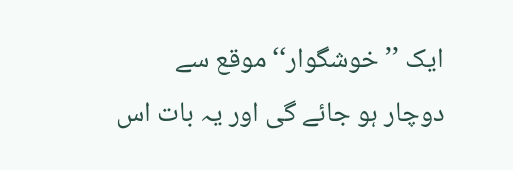ایک ’’خوشگوار‘‘ موقع سے دوچار ہو جائے گی اور یہ بات اس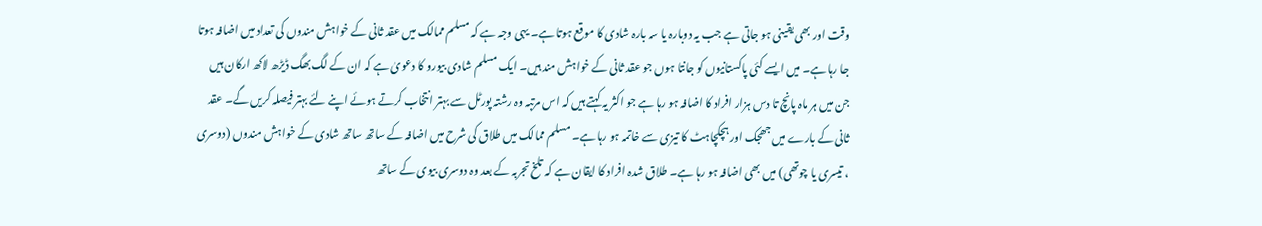وقت اور بھی یقینی ہو جاتی ہے جب یہ دوبارہ یا سہ بارہ شادی کا موقع ہوتا ہے۔ یہی وجہ ہے کہ مسلم ممالک میں عقد ثانی کے خواہش مندوں کی تعداد میں اضافہ ہوتا جا رہا ہے۔ میں ایسے کئی پاکستانیوں کو جانتا ہوں جو عقد ثانی کے خواہش مند ہیں۔ ایک مسلم شادی بیورو کا دعویٰ ہے کہ ان کے لگ بھگ ڈیڑھ لاکھ ارکان ہیں جن میں ہر ماہ پانچ تا دس ہزار افراد کا اضافہ ہو رہا ہے جو اکثر یہ کہتے ہیں کہ اس مرتبہ وہ رشتہ پورٹل سے بہتر انتخاب کرتے ہوئے اپنے لئے بہتر فیصلہ کریں گے۔ عقد ثانی کے بارے میں جھجک اور ہچکچاہٹ کا تیزی سے خاتمہ ہو رہا ہے۔ مسلم ممالک میں طلاق کی شرح میں اضافہ کے ساتھ ساتھ شادی کے خواہش مندوں (دوسری ، تیسری یا چوتھی) میں بھی اضافہ ہو رہا ہے۔ طلاق شدہ افراد کا ایقان ہے کہ تلخ تجربہ کے بعد وہ دوسری بیوی کے ساتھ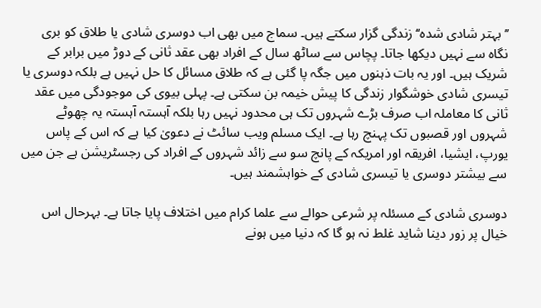’’بہتر شادی شدہ‘‘ زندگی گزار سکتے ہیں۔ سماج میں بھی اب دوسری شادی یا طلاق کو بری نگاہ سے نہیں دیکھا جاتا۔ پچاس سے ساٹھ سال کے افراد بھی عقد ثانی کے دوڑ میں برابر کے شریک ہیں۔ اور یہ بات ذہنوں میں جگہ پا گئی ہے کہ طلاق مسائل کا حل نہیں ہے بلکہ دوسری یا تیسری شادی خوشگوار زندگی کا پیش خیمہ بن سکتی ہے۔ پہلی بیوی کی موجودگی میں عقد ثانی کا معاملہ اب صرف بڑے شہروں تک ہی محدود نہیں رہا بلکہ آہستہ آہستہ یہ چھوٹے شہروں اور قصبوں تک پہنچ رہا ہے۔ ایک مسلم ویب سائٹ نے دعویٰ کیا ہے کہ اس کے پاس یورپ، ایشیا، افریقہ اور امریکہ کے پانچ سو سے زائد شہروں کے افراد کی رجسٹریشن ہے جن میں سے بیشتر دوسری یا تیسری شادی کے خواہشمند ہیں۔

دوسری شادی کے مسئلہ پر شرعی حوالے سے علما کرام میں اختلاف پایا جاتا ہے۔ بہرحال اس خیال پر زور دینا شاید غلط نہ ہو گا کہ دنیا میں ہونے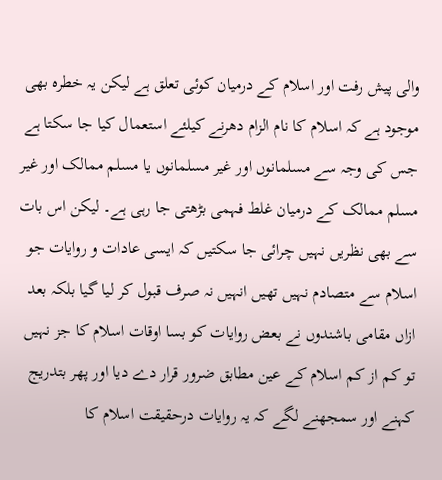والی پیش رفت اور اسلام کے درمیان کوئی تعلق ہے لیکن یہ خطرہ بھی موجود ہے کہ اسلام کا نام الزام دھرنے کیلئے استعمال کیا جا سکتا ہے جس کی وجہ سے مسلمانوں اور غیر مسلمانوں یا مسلم ممالک اور غیر مسلم ممالک کے درمیان غلط فہمی بڑھتی جا رہی ہے۔ لیکن اس بات سے بھی نظریں نہیں چرائی جا سکتیں کہ ایسی عادات و روایات جو اسلام سے متصادم نہیں تھیں انہیں نہ صرف قبول کر لیا گیا بلکہ بعد ازاں مقامی باشندوں نے بعض روایات کو بسا اوقات اسلام کا جز نہیں تو کم از کم اسلام کے عین مطابق ضرور قرار دے دیا اور پھر بتدریج کہنے اور سمجھنے لگے کہ یہ روایات درحقیقت اسلام کا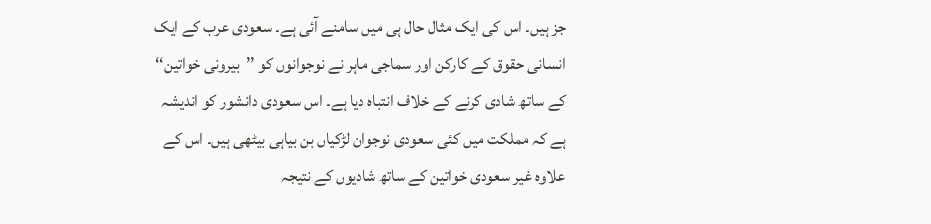جز ہیں۔ اس کی ایک مثال حال ہی میں سامنے آئی ہے۔ سعودی عرب کے ایک انسانی حقوق کے کارکن اور سماجی ماہر نے نوجوانوں کو ’’بیرونی خواتین‘‘ کے ساتھ شادی کرنے کے خلاف انتباہ دیا ہے۔ اس سعودی دانشور کو اندیشہ ہے کہ مملکت میں کئی سعودی نوجوان لڑکیاں بن بیاہی بیٹھی ہیں۔ اس کے علاوہ غیر سعودی خواتین کے ساتھ شادیوں کے نتیجہ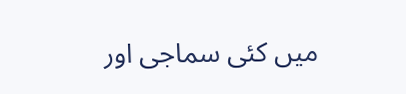میں کئی سماجی اور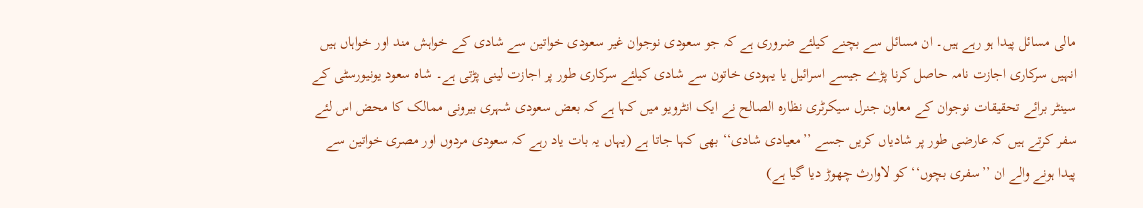مالی مسائل پیدا ہو رہے ہیں۔ ان مسائل سے بچنے کیلئے ضروری ہے کہ جو سعودی نوجوان غیر سعودی خواتین سے شادی کے خواہش مند اور خواہاں ہیں انہیں سرکاری اجازت نامہ حاصل کرنا پڑے جیسے اسرائیل یا یہودی خاتون سے شادی کیلئے سرکاری طور پر اجازت لینی پڑتی ہے۔ شاہ سعود یونیورسٹی کے سینٹر برائے تحقیقات نوجوان کے معاون جنرل سیکرٹری نظارہ الصالح نے ایک انٹرویو میں کہا ہے کہ بعض سعودی شہری بیرونی ممالک کا محض اس لئے سفر کرتے ہیں کہ عارضی طور پر شادیاں کریں جسے ’’معیادی شادی‘‘ بھی کہا جاتا ہے (یہاں یہ بات یاد رہے کہ سعودی مردوں اور مصری خواتین سے پیدا ہونے والے ان ’’سفری بچوں‘‘ کو لاوارث چھوڑ دیا گیا ہے)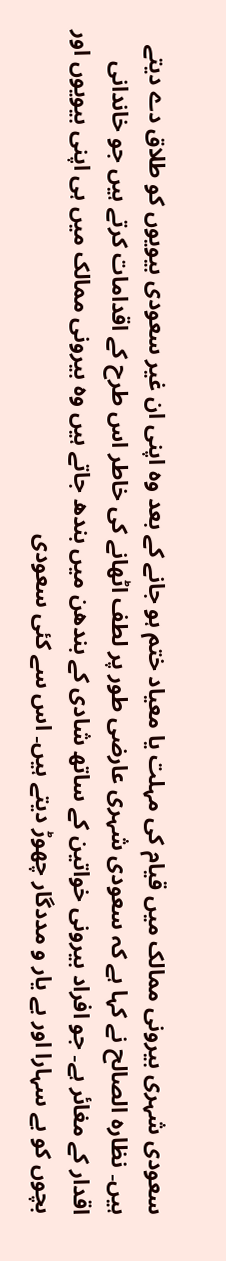سعودی شہری بیرونی ممالک میں قیام کی مہلت یا معیاد ختم ہو جانے کے بعد وہ اپنی ان غیر سعودی بیویوں کو طلاق دے دیتے ہیں۔ نظارہ الصالح نے کہا ہے کہ سعودی شہری عارضی طور پر لطف اٹھانے کی خاطر اس طرح کے اقدامات کرتے ہیں جو خاندانی اقدار کے مغائر ہے۔ جو افراد بیرونی خواتین کے ساتھ شادی کے بندھن میں بندھ جاتے ہیں وہ بیرونی ممالک میں ہی اپنی بیویوں اور بچوں کو بے سہارا اور بے یار و مددگار چھوڑ دیتے ہیں۔ اس سے کئی سعودی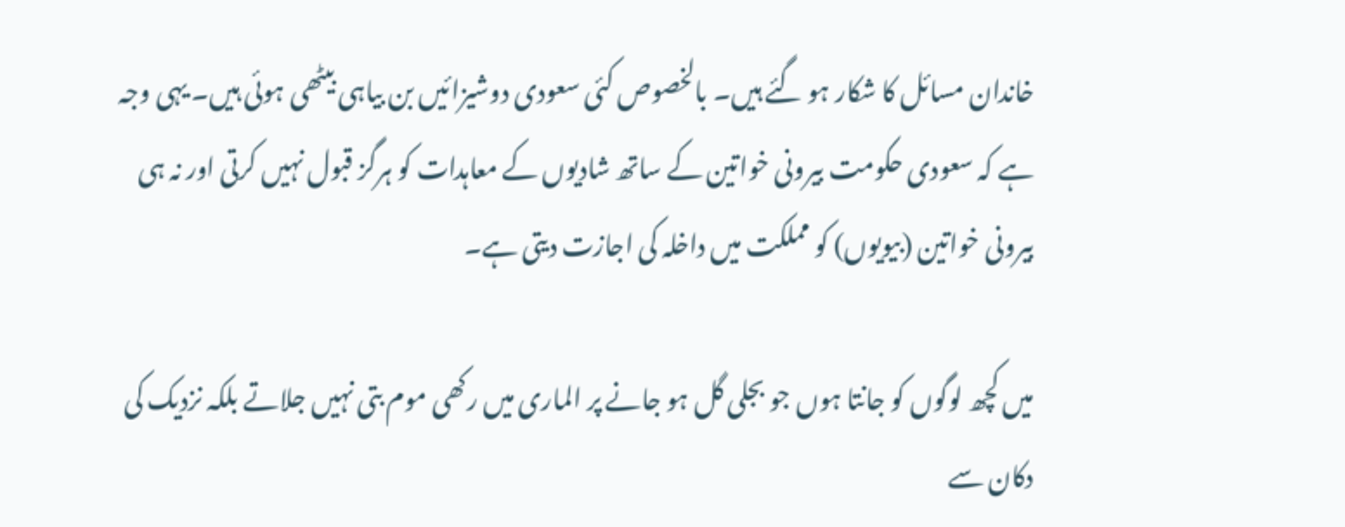خاندان مسائل کا شکار ہو گئے ہیں۔ بالخصوص کئی سعودی دوشیزائیں بن بیاہی بیٹھی ہوئی ہیں۔ یہی وجہ ہے کہ سعودی حکومت بیرونی خواتین کے ساتھ شادیوں کے معاہدات کو ہرگز قبول نہیں کرتی اور نہ ہی بیرونی خواتین (بیویوں) کو مملکت میں داخلہ کی اجازت دیتی ہے۔

میں کچھ لوگوں کو جانتا ہوں جو بجلی گل ہو جانے پر الماری میں رکھی موم بتی نہیں جلاتے بلکہ نزدیک کی دکان سے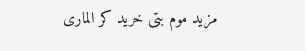مزید موم بتی خرید کر الماری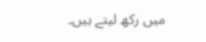میں رکھ لیتے ہیں۔